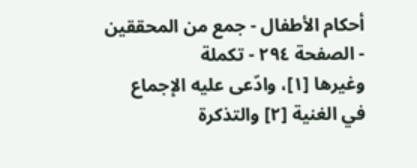أحكام الأطفال - جمع من المحققين - الصفحة ٢٩٤ - تكملة
وغيرها [١]، وادّعى عليه الإجماع في الغنية [٢] والتذكرة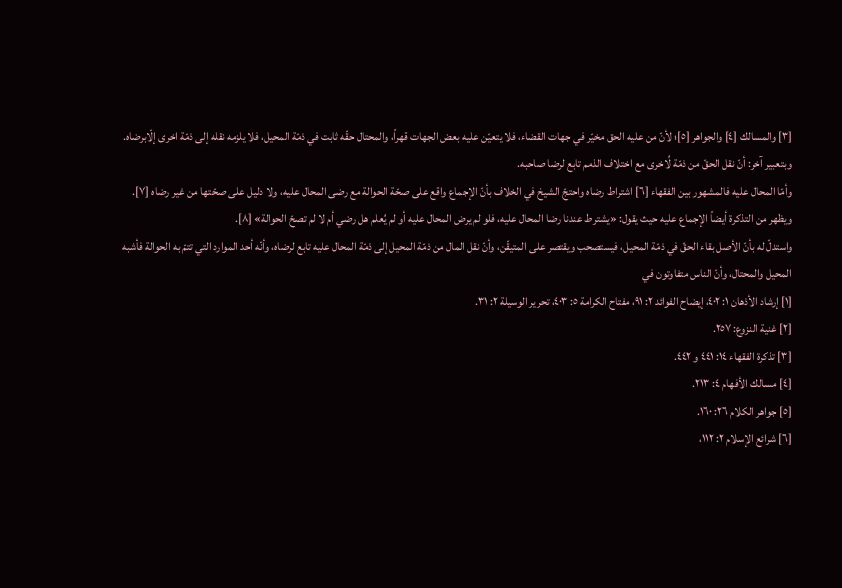[٣] والمسالك [٤] والجواهر [٥]؛ لأنّ من عليه الحق مخيّر في جهات القضاء، فلا يتعيّن عليه بعض الجهات قهراً، والمحتال حقّه ثابت في ذمّة المحيل، فلا يلزمه نقله إلى ذمّة اخرى إلّابرضاه.
وبتعبير آخر: أنّ نقل الحقّ من ذمّة لُاخرى مع اختلاف الذمم تابع لرضا صاحبه.
وأمّا المحال عليه فالمشهور بين الفقهاء [٦] اشتراط رضاه واحتجّ الشيخ في الخلاف بأنّ الإجماع واقع على صحّة الحوالة مع رضى المحال عليه، ولا دليل على صحّتها من غير رضاه [٧].
ويظهر من التذكرة أيضاً الإجماع عليه حيث يقول: «يشترط عندنا رضا المحال عليه، فلو لم يرض المحال عليه أو لم يُعلم هل رضي أم لا لم تصحّ الحوالة» [٨].
واستدلّ له بأنّ الأصل بقاء الحقّ في ذمّة المحيل، فيستصحب ويقتصر على المتيقّن، وأنّ نقل المال من ذمّة المحيل إلى ذمّة المحال عليه تابع لرضاه، وأنّه أحد الموارد التي تتمّ به الحوالة فأشبه المحيل والمحتال، وأنّ الناس متفاوتون في
[١] إرشاد الأذهان ١: ٤٠٢، إيضاح الفوائد ٢: ٩١، مفتاح الكرامة ٥: ٤٠٣، تحرير الوسيلة ٢: ٣١.
[٢] غنية النزوع: ٢٥٧.
[٣] تذكرة الفقهاء ١٤: ٤٤١ و ٤٤٢.
[٤] مسالك الأفهام ٤: ٢١٣.
[٥] جواهر الكلام ٢٦: ١٦٠.
[٦] شرائع الإسلام ٢: ١١٢،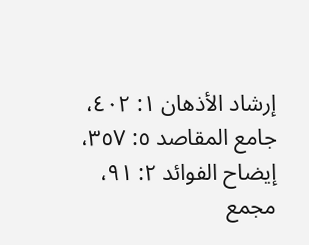إرشاد الأذهان ١: ٤٠٢، جامع المقاصد ٥: ٣٥٧، إيضاح الفوائد ٢: ٩١، مجمع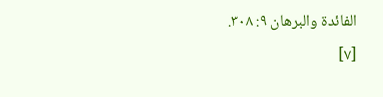الفائدة والبرهان ٩: ٣٠٨.
[٧]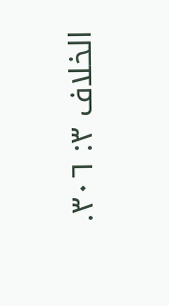الخلاف ٣: ٣٠٦.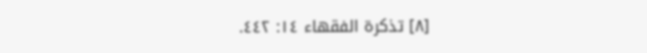[٨] تذكرة الفقهاء ١٤: ٤٤٢.